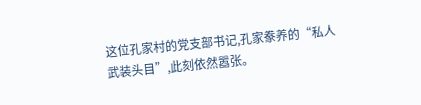这位孔家村的党支部书记,孔家豢养的“私人武装头目”,此刻依然嚣张。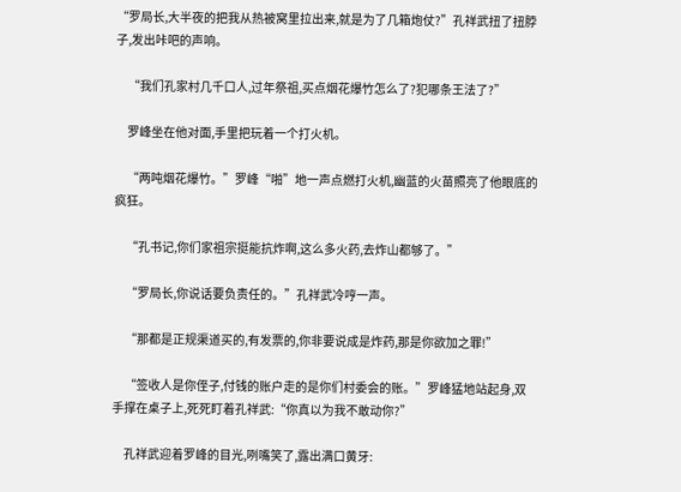“罗局长,大半夜的把我从热被窝里拉出来,就是为了几箱炮仗?”孔祥武扭了扭脖子,发出咔吧的声响。

    “我们孔家村几千口人,过年祭祖,买点烟花爆竹怎么了?犯哪条王法了?”

    罗峰坐在他对面,手里把玩着一个打火机。

    “两吨烟花爆竹。”罗峰“啪”地一声点燃打火机,幽蓝的火苗照亮了他眼底的疯狂。

    “孔书记,你们家祖宗挺能抗炸啊,这么多火药,去炸山都够了。”

    “罗局长,你说话要负责任的。”孔祥武冷哼一声。

    “那都是正规渠道买的,有发票的,你非要说成是炸药,那是你欲加之罪!”

    “签收人是你侄子,付钱的账户走的是你们村委会的账。”罗峰猛地站起身,双手撑在桌子上,死死盯着孔祥武:“你真以为我不敢动你?”

    孔祥武迎着罗峰的目光,咧嘴笑了,露出满口黄牙: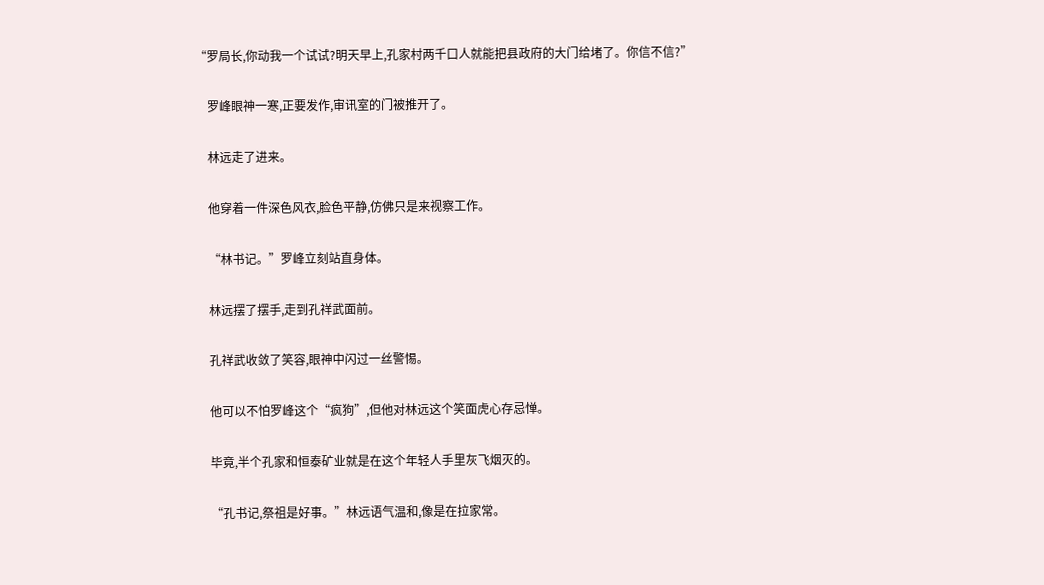“罗局长,你动我一个试试?明天早上,孔家村两千口人就能把县政府的大门给堵了。你信不信?”

    罗峰眼神一寒,正要发作,审讯室的门被推开了。

    林远走了进来。

    他穿着一件深色风衣,脸色平静,仿佛只是来视察工作。

    “林书记。”罗峰立刻站直身体。

    林远摆了摆手,走到孔祥武面前。

    孔祥武收敛了笑容,眼神中闪过一丝警惕。

    他可以不怕罗峰这个“疯狗”,但他对林远这个笑面虎心存忌惮。

    毕竟,半个孔家和恒泰矿业就是在这个年轻人手里灰飞烟灭的。

    “孔书记,祭祖是好事。”林远语气温和,像是在拉家常。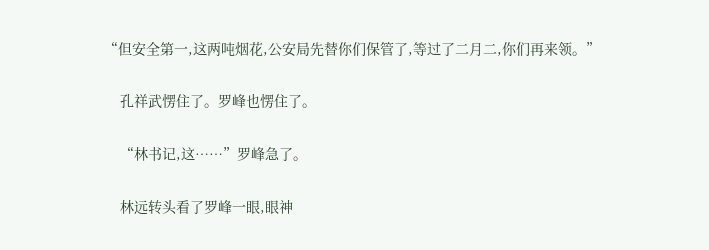“但安全第一,这两吨烟花,公安局先替你们保管了,等过了二月二,你们再来领。”

    孔祥武愣住了。罗峰也愣住了。

    “林书记,这……”罗峰急了。

    林远转头看了罗峰一眼,眼神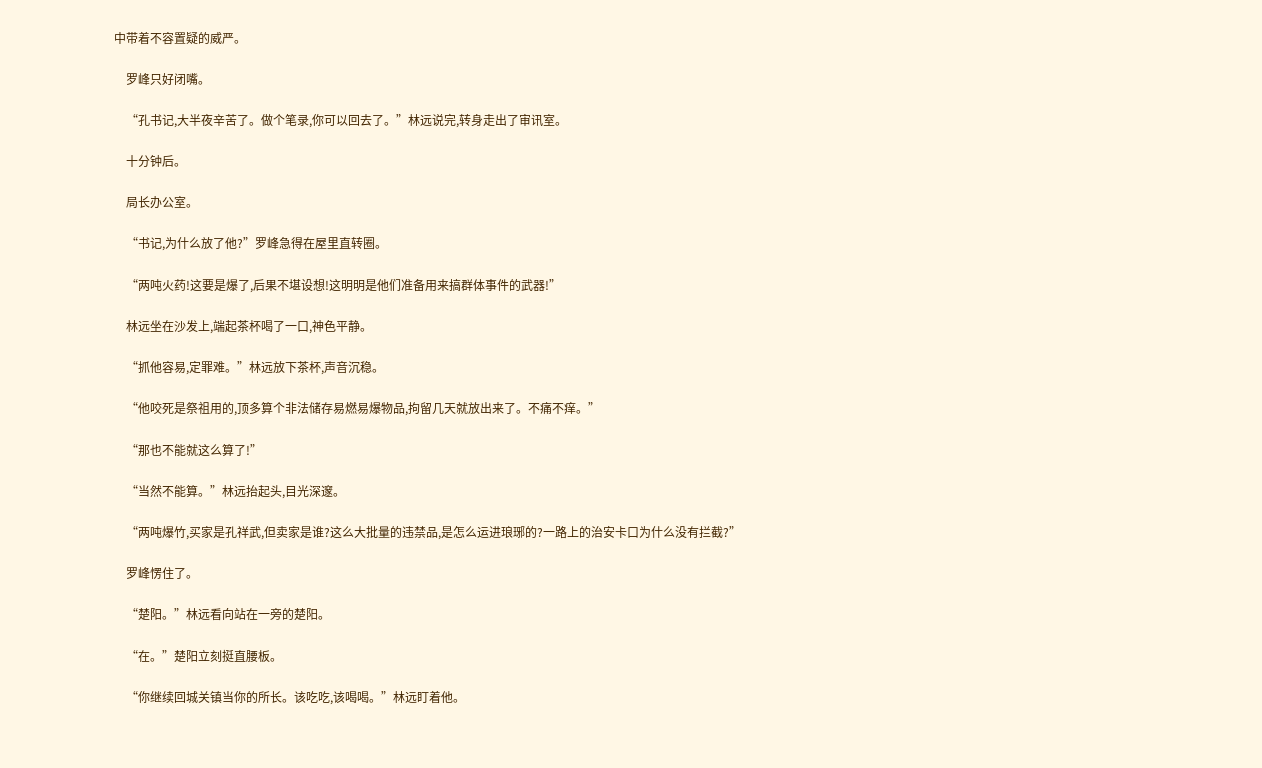中带着不容置疑的威严。

    罗峰只好闭嘴。

    “孔书记,大半夜辛苦了。做个笔录,你可以回去了。”林远说完,转身走出了审讯室。

    十分钟后。

    局长办公室。

    “书记,为什么放了他?”罗峰急得在屋里直转圈。

    “两吨火药!这要是爆了,后果不堪设想!这明明是他们准备用来搞群体事件的武器!”

    林远坐在沙发上,端起茶杯喝了一口,神色平静。

    “抓他容易,定罪难。”林远放下茶杯,声音沉稳。

    “他咬死是祭祖用的,顶多算个非法储存易燃易爆物品,拘留几天就放出来了。不痛不痒。”

    “那也不能就这么算了!”

    “当然不能算。”林远抬起头,目光深邃。

    “两吨爆竹,买家是孔祥武,但卖家是谁?这么大批量的违禁品,是怎么运进琅琊的?一路上的治安卡口为什么没有拦截?”

    罗峰愣住了。

    “楚阳。”林远看向站在一旁的楚阳。

    “在。”楚阳立刻挺直腰板。

    “你继续回城关镇当你的所长。该吃吃,该喝喝。”林远盯着他。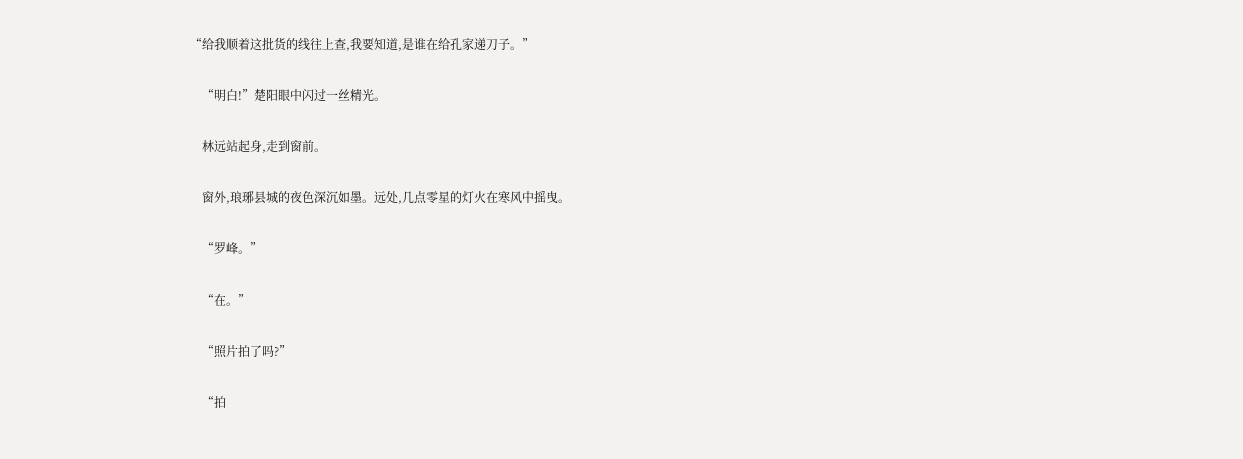“给我顺着这批货的线往上查,我要知道,是谁在给孔家递刀子。”

    “明白!”楚阳眼中闪过一丝精光。

    林远站起身,走到窗前。

    窗外,琅琊县城的夜色深沉如墨。远处,几点零星的灯火在寒风中摇曳。

    “罗峰。”

    “在。”

    “照片拍了吗?”

    “拍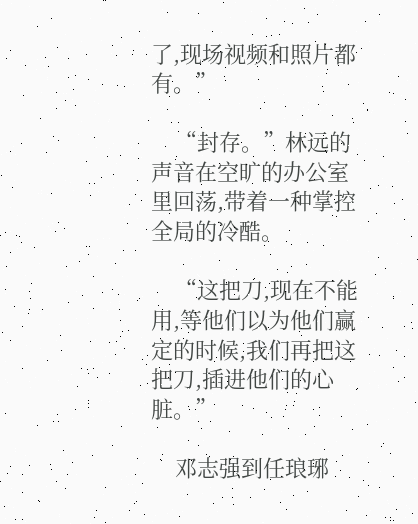了,现场视频和照片都有。”

    “封存。”林远的声音在空旷的办公室里回荡,带着一种掌控全局的冷酷。

    “这把刀,现在不能用,等他们以为他们赢定的时候,我们再把这把刀,插进他们的心脏。”

    邓志强到任琅琊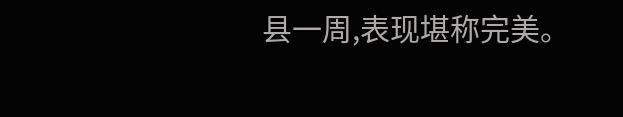县一周,表现堪称完美。